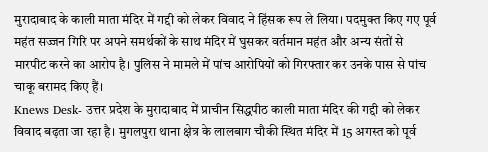मुरादाबाद के काली माता मंदिर में गद्दी को लेकर विवाद ने हिंसक रूप ले लिया। पदमुक्त किए गए पूर्व महंत सज्जन गिरि पर अपने समर्थकों के साथ मंदिर में घुसकर वर्तमान महंत और अन्य संतों से मारपीट करने का आरोप है। पुलिस ने मामले में पांच आरोपियों को गिरफ्तार कर उनके पास से पांच चाकू बरामद किए हैं।
Knews Desk- उत्तर प्रदेश के मुरादाबाद में प्राचीन सिद्धपीठ काली माता मंदिर की गद्दी को लेकर विवाद बढ़ता जा रहा है। मुगलपुरा थाना क्षेत्र के लालबाग चौकी स्थित मंदिर में 15 अगस्त को पूर्व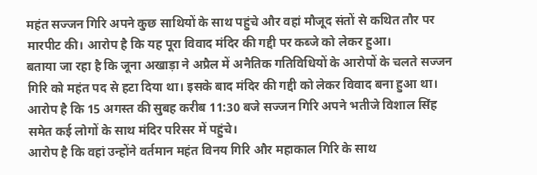महंत सज्जन गिरि अपने कुछ साथियों के साथ पहुंचे और वहां मौजूद संतों से कथित तौर पर मारपीट की। आरोप है कि यह पूरा विवाद मंदिर की गद्दी पर कब्जे को लेकर हुआ।
बताया जा रहा है कि जूना अखाड़ा ने अप्रैल में अनैतिक गतिविधियों के आरोपों के चलते सज्जन गिरि को महंत पद से हटा दिया था। इसके बाद मंदिर की गद्दी को लेकर विवाद बना हुआ था। आरोप है कि 15 अगस्त की सुबह करीब 11:30 बजे सज्जन गिरि अपने भतीजे विशाल सिंह समेत कई लोगों के साथ मंदिर परिसर में पहुंचे।
आरोप है कि वहां उन्होंने वर्तमान महंत विनय गिरि और महाकाल गिरि के साथ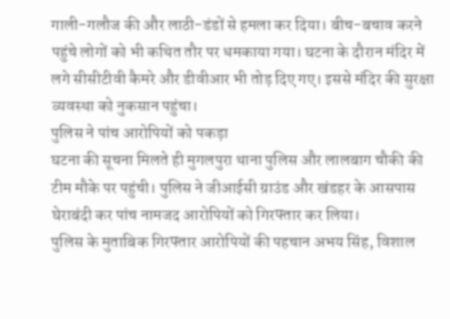गाली-गलौज की और लाठी-डंडों से हमला कर दिया। बीच-बचाव करने पहुंचे लोगों को भी कथित तौर पर धमकाया गया। घटना के दौरान मंदिर में लगे सीसीटीवी कैमरे और डीवीआर भी तोड़ दिए गए। इससे मंदिर की सुरक्षा व्यवस्था को नुकसान पहुंचा।
पुलिस ने पांच आरोपियों को पकड़ा
घटना की सूचना मिलते ही मुगलपुरा थाना पुलिस और लालबाग चौकी की टीम मौके पर पहुंची। पुलिस ने जीआईसी ग्राउंड और खंडहर के आसपास घेराबंदी कर पांच नामजद आरोपियों को गिरफ्तार कर लिया।
पुलिस के मुताबिक गिरफ्तार आरोपियों की पहचान अभय सिंह, विशाल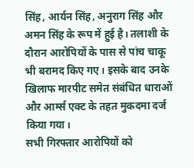सिंह, आर्यन सिंह, अनुराग सिंह और अमन सिंह के रूप में हुई है। तलाशी के दौरान आरोपियों के पास से पांच चाकू भी बरामद किए गए। इसके बाद उनके खिलाफ मारपीट समेत संबंधित धाराओं और आर्म्स एक्ट के तहत मुकदमा दर्ज किया गया।
सभी गिरफ्तार आरोपियों को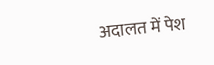अदालत में पेश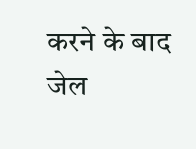करने के बाद जेल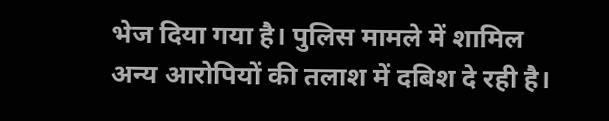भेज दिया गया है। पुलिस मामले में शामिल अन्य आरोपियों की तलाश में दबिश दे रही है।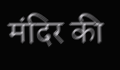मंदिर की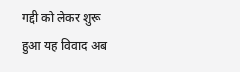गद्दी को लेकर शुरू हुआ यह विवाद अब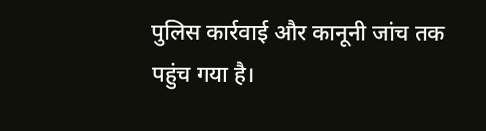पुलिस कार्रवाई और कानूनी जांच तक पहुंच गया है।